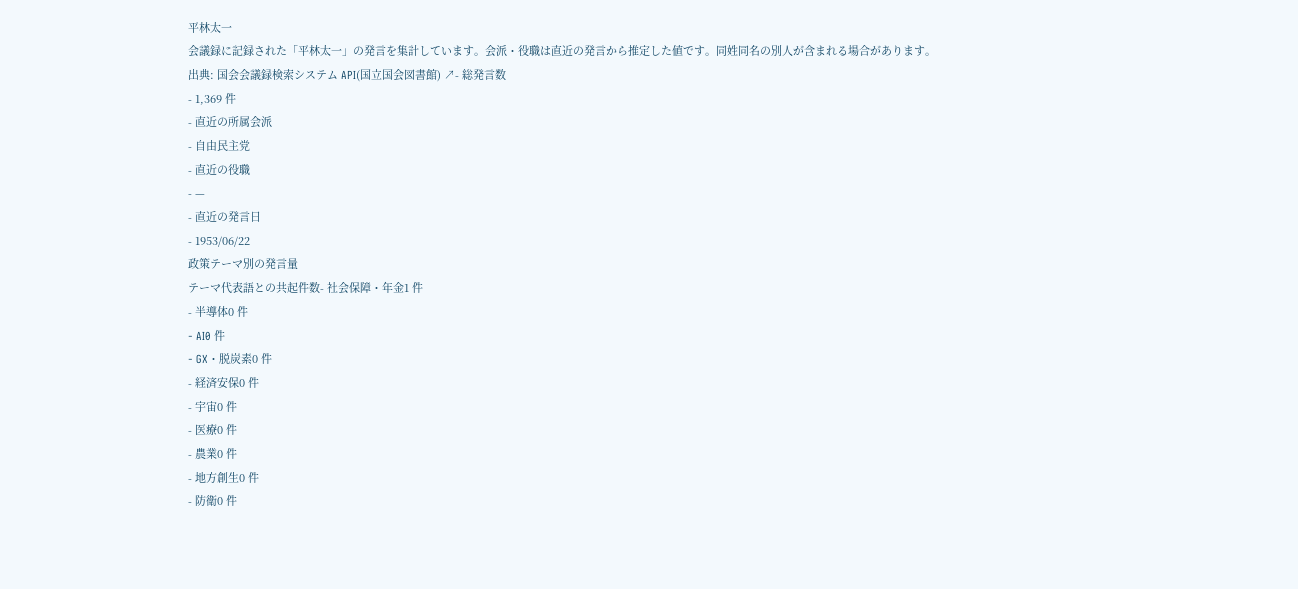平林太一
会議録に記録された「平林太一」の発言を集計しています。会派・役職は直近の発言から推定した値です。同姓同名の別人が含まれる場合があります。
出典: 国会会議録検索システム API(国立国会図書館) ↗- 総発言数
- 1,369 件
- 直近の所属会派
- 自由民主党
- 直近の役職
- —
- 直近の発言日
- 1953/06/22
政策テーマ別の発言量
テーマ代表語との共起件数- 社会保障・年金1 件
- 半導体0 件
- AI0 件
- GX・脱炭素0 件
- 経済安保0 件
- 宇宙0 件
- 医療0 件
- 農業0 件
- 地方創生0 件
- 防衛0 件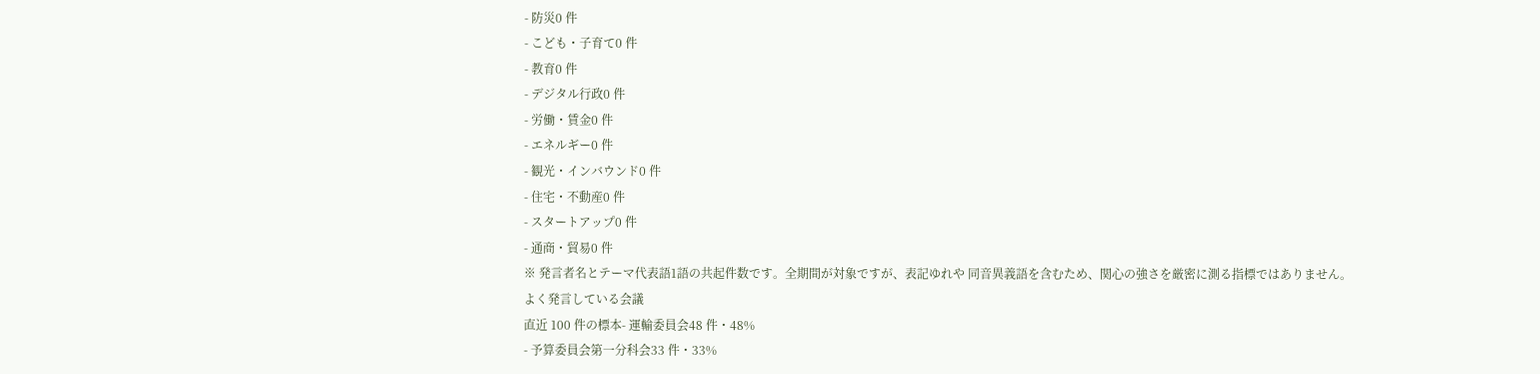- 防災0 件
- こども・子育て0 件
- 教育0 件
- デジタル行政0 件
- 労働・賃金0 件
- エネルギー0 件
- 観光・インバウンド0 件
- 住宅・不動産0 件
- スタートアップ0 件
- 通商・貿易0 件
※ 発言者名とテーマ代表語1語の共起件数です。全期間が対象ですが、表記ゆれや 同音異義語を含むため、関心の強さを厳密に測る指標ではありません。
よく発言している会議
直近 100 件の標本- 運輸委員会48 件・48%
- 予算委員会第一分科会33 件・33%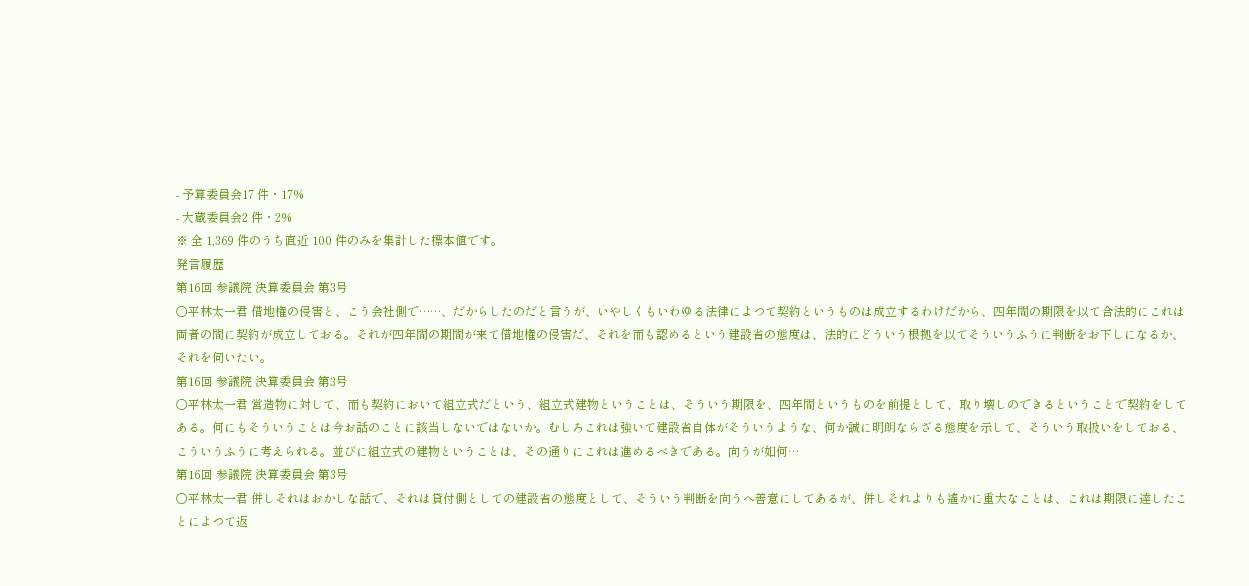- 予算委員会17 件・17%
- 大蔵委員会2 件・2%
※ 全 1,369 件のうち直近 100 件のみを集計した標本値です。
発言履歴
第16回 参議院 決算委員会 第3号
○平林太一君 借地権の侵害と、こう会社側で……、だからしたのだと言うが、いやしくもいわゆる法律によつて契約というものは成立するわけだから、四年間の期限を以て合法的にこれは両者の間に契約が成立しておる。それが四年間の期間が来て借地権の侵害だ、それを而も認めるという建設省の態度は、法的にどういう根拠を以てそういうふうに判断をお下しになるか、それを伺いたい。
第16回 参議院 決算委員会 第3号
○平林太一君 営造物に対して、而も契約において組立式だという、組立式建物ということは、そういう期限を、四年間というものを前提として、取り壊しのできるということで契約をしてある。何にもそういうことは今お話のことに該当しないではないか。むしろこれは強いて建設省自体がそういうような、何か誠に明朗ならざる態度を示して、そういう取扱いをしておる、こういうふうに考えられる。並びに組立式の建物ということは、その通りにこれは進めるべきである。向うが如何…
第16回 参議院 決算委員会 第3号
○平林太一君 併しそれはおかしな話で、それは貸付側としての建設省の態度として、そういう判断を向うへ善意にしてあるが、併しそれよりも遙かに重大なことは、これは期限に達したことによつて返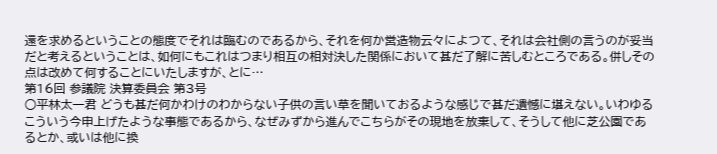還を求めるということの態度でそれは臨むのであるから、それを何か営造物云々によつて、それは会社側の言うのが妥当だと考えるということは、如何にもこれはつまり相互の相対決した関係において甚だ了解に苦しむところである。併しその点は改めて何することにいたしますが、とに…
第16回 参議院 決算委員会 第3号
○平林太一君 どうも甚だ何かわけのわからない子供の言い草を聞いておるような感じで甚だ遺憾に堪えない。いわゆるこういう今申上げたような事態であるから、なぜみずから進んでこちらがその現地を放棄して、そうして他に芝公園であるとか、或いは他に換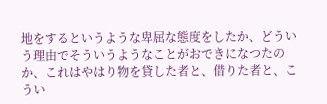地をするというような卑屈な態度をしたか、どういう理由でそういうようなことがおできになつたのか、これはやはり物を貸した者と、借りた者と、こうい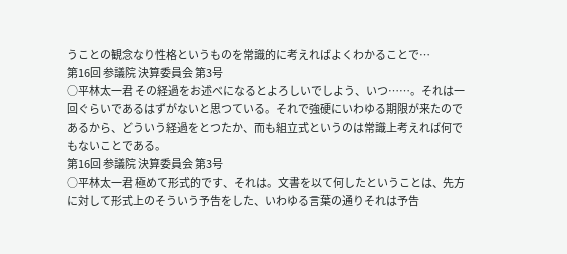うことの観念なり性格というものを常識的に考えればよくわかることで…
第16回 参議院 決算委員会 第3号
○平林太一君 その経過をお述べになるとよろしいでしよう、いつ……。それは一回ぐらいであるはずがないと思つている。それで強硬にいわゆる期限が来たのであるから、どういう経過をとつたか、而も組立式というのは常識上考えれば何でもないことである。
第16回 参議院 決算委員会 第3号
○平林太一君 極めて形式的です、それは。文書を以て何したということは、先方に対して形式上のそういう予告をした、いわゆる言葉の通りそれは予告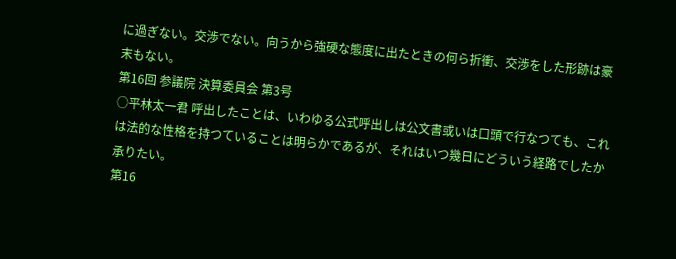に過ぎない。交渉でない。向うから強硬な態度に出たときの何ら折衝、交渉をした形跡は豪末もない。
第16回 参議院 決算委員会 第3号
○平林太一君 呼出したことは、いわゆる公式呼出しは公文書或いは口頭で行なつても、これは法的な性格を持つていることは明らかであるが、それはいつ幾日にどういう経路でしたか承りたい。
第16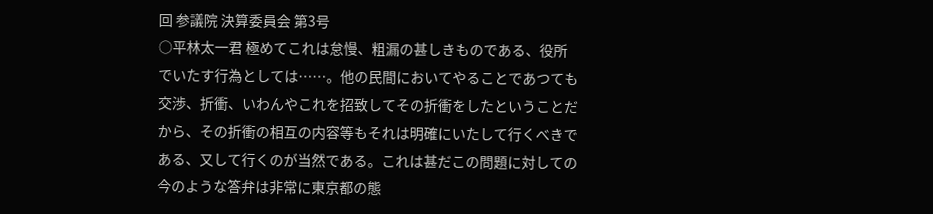回 参議院 決算委員会 第3号
○平林太一君 極めてこれは怠慢、粗漏の甚しきものである、役所でいたす行為としては……。他の民間においてやることであつても交渉、折衝、いわんやこれを招致してその折衝をしたということだから、その折衝の相互の内容等もそれは明確にいたして行くべきである、又して行くのが当然である。これは甚だこの問題に対しての今のような答弁は非常に東京都の態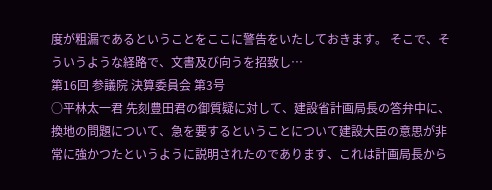度が粗漏であるということをここに警告をいたしておきます。 そこで、そういうような経路で、文書及び向うを招致し…
第16回 参議院 決算委員会 第3号
○平林太一君 先刻豊田君の御質疑に対して、建設省計画局長の答弁中に、換地の問題について、急を要するということについて建設大臣の意思が非常に強かつたというように説明されたのであります、これは計画局長から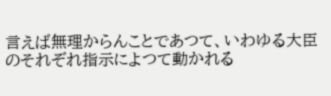言えば無理からんことであつて、いわゆる大臣のそれぞれ指示によつて動かれる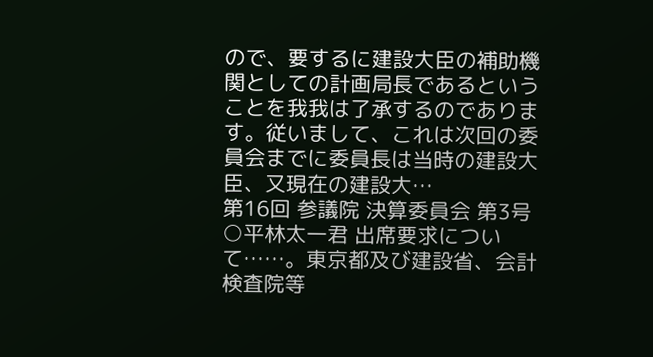ので、要するに建設大臣の補助機関としての計画局長であるということを我我は了承するのであります。従いまして、これは次回の委員会までに委員長は当時の建設大臣、又現在の建設大…
第16回 参議院 決算委員会 第3号
○平林太一君 出席要求について……。東京都及び建設省、会計検査院等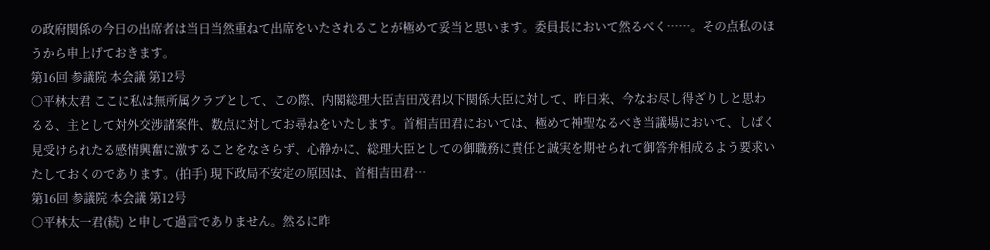の政府関係の今日の出席者は当日当然重ねて出席をいたされることが極めて妥当と思います。委員長において然るべく……。その点私のほうから申上げておきます。
第16回 参議院 本会議 第12号
○平林太君 ここに私は無所属クラブとして、この際、内閣総理大臣吉田茂君以下関係大臣に対して、昨日来、今なお尽し得ざりしと思わるる、主として対外交渉諸案件、数点に対してお尋ねをいたします。首相吉田君においては、極めて神聖なるべき当議場において、しばく見受けられたる感情興奮に激することをなさらず、心静かに、総理大臣としての御職務に責任と誠実を期せられて御答弁相成るよう要求いたしておくのであります。(拍手) 現下政局不安定の原因は、首相吉田君…
第16回 参議院 本会議 第12号
○平林太一君(続) と申して過言でありません。然るに昨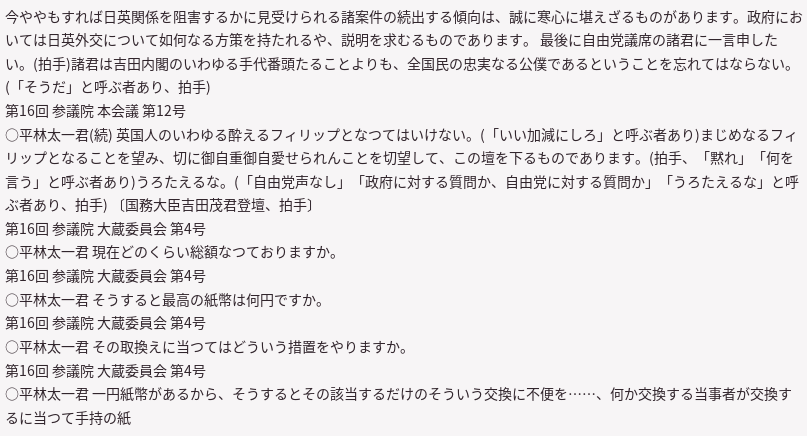今ややもすれば日英関係を阻害するかに見受けられる諸案件の続出する傾向は、誠に寒心に堪えざるものがあります。政府においては日英外交について如何なる方策を持たれるや、説明を求むるものであります。 最後に自由党議席の諸君に一言申したい。(拍手)諸君は吉田内閣のいわゆる手代番頭たることよりも、全国民の忠実なる公僕であるということを忘れてはならない。(「そうだ」と呼ぶ者あり、拍手)
第16回 参議院 本会議 第12号
○平林太一君(続) 英国人のいわゆる酔えるフィリップとなつてはいけない。(「いい加減にしろ」と呼ぶ者あり)まじめなるフィリップとなることを望み、切に御自重御自愛せられんことを切望して、この壇を下るものであります。(拍手、「黙れ」「何を言う」と呼ぶ者あり)うろたえるな。(「自由党声なし」「政府に対する質問か、自由党に対する質問か」「うろたえるな」と呼ぶ者あり、拍手) 〔国務大臣吉田茂君登壇、拍手〕
第16回 参議院 大蔵委員会 第4号
○平林太一君 現在どのくらい総額なつておりますか。
第16回 参議院 大蔵委員会 第4号
○平林太一君 そうすると最高の紙幣は何円ですか。
第16回 参議院 大蔵委員会 第4号
○平林太一君 その取換えに当つてはどういう措置をやりますか。
第16回 参議院 大蔵委員会 第4号
○平林太一君 一円紙幣があるから、そうするとその該当するだけのそういう交換に不便を……、何か交換する当事者が交換するに当つて手持の紙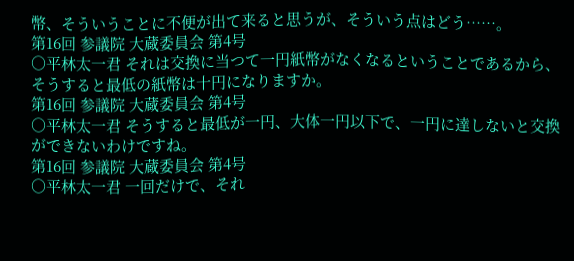幣、そういうことに不便が出て来ると思うが、そういう点はどう……。
第16回 参議院 大蔵委員会 第4号
○平林太一君 それは交換に当つて一円紙幣がなくなるということであるから、そうすると最低の紙幣は十円になりますか。
第16回 参議院 大蔵委員会 第4号
○平林太一君 そうすると最低が一円、大体一円以下で、一円に達しないと交換ができないわけですね。
第16回 参議院 大蔵委員会 第4号
○平林太一君 一回だけで、それ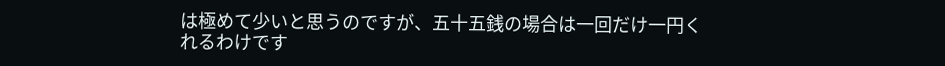は極めて少いと思うのですが、五十五銭の場合は一回だけ一円くれるわけです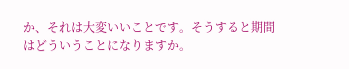か、それは大変いいことです。そうすると期間はどういうことになりますか。